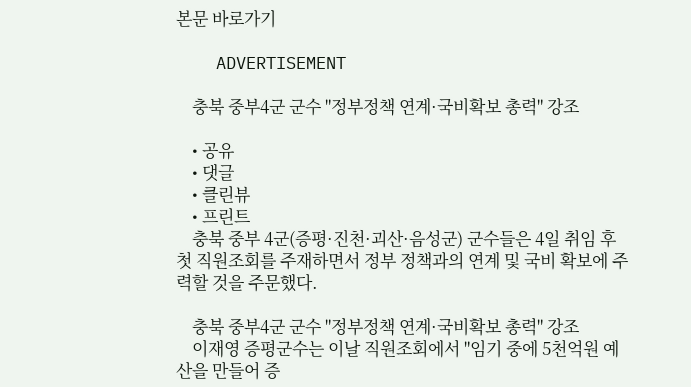본문 바로가기

    ADVERTISEMENT

    충북 중부4군 군수 "정부정책 연계·국비확보 총력" 강조

    • 공유
    • 댓글
    • 클린뷰
    • 프린트
    충북 중부 4군(증평·진천·괴산·음성군) 군수들은 4일 취임 후 첫 직원조회를 주재하면서 정부 정책과의 연계 및 국비 확보에 주력할 것을 주문했다.

    충북 중부4군 군수 "정부정책 연계·국비확보 총력" 강조
    이재영 증평군수는 이날 직원조회에서 "임기 중에 5천억원 예산을 만들어 증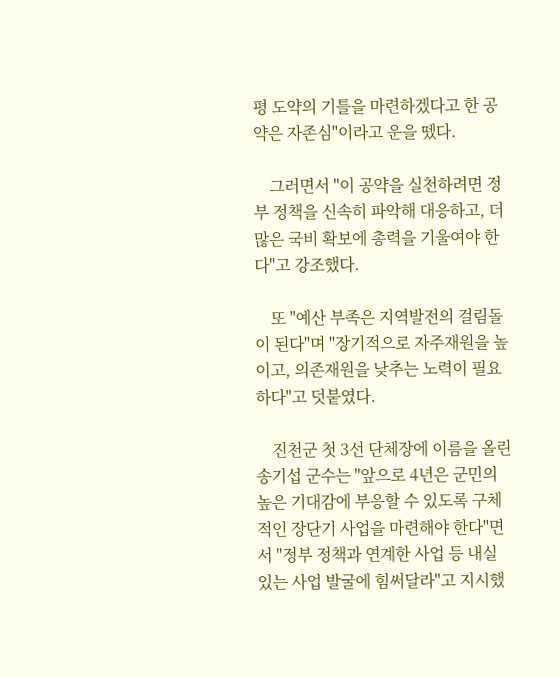평 도약의 기틀을 마련하겠다고 한 공약은 자존심"이라고 운을 뗐다.

    그러면서 "이 공약을 실천하려면 정부 정책을 신속히 파악해 대응하고, 더 많은 국비 확보에 총력을 기울여야 한다"고 강조했다.

    또 "예산 부족은 지역발전의 걸림돌이 된다"며 "장기적으로 자주재원을 높이고, 의존재원을 낮추는 노력이 필요하다"고 덧붙였다.

    진천군 첫 3선 단체장에 이름을 올린 송기섭 군수는 "앞으로 4년은 군민의 높은 기대감에 부응할 수 있도록 구체적인 장단기 사업을 마련해야 한다"면서 "정부 정책과 연계한 사업 등 내실 있는 사업 발굴에 힘써달라"고 지시했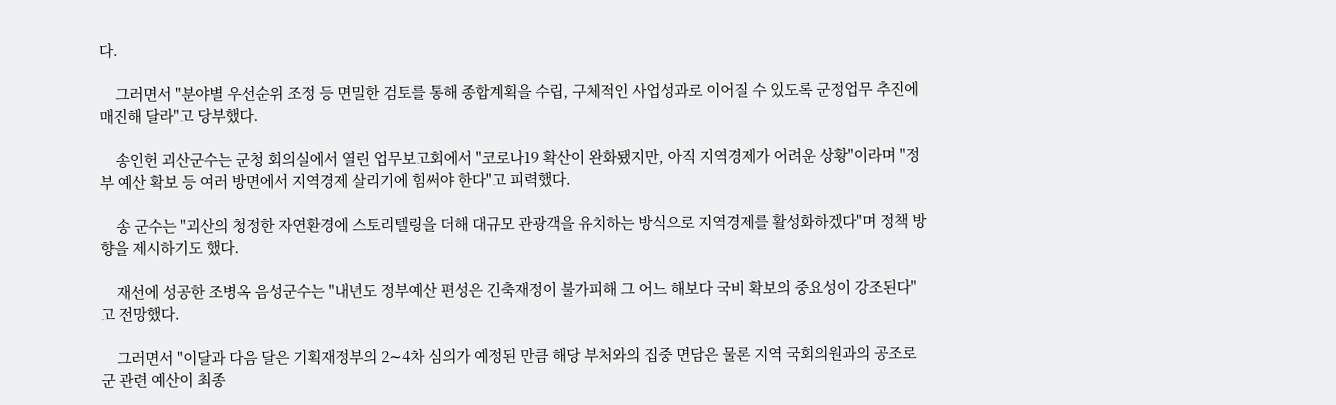다.

    그러면서 "분야별 우선순위 조정 등 면밀한 검토를 통해 종합계획을 수립, 구체적인 사업성과로 이어질 수 있도록 군정업무 추진에 매진해 달라"고 당부했다.

    송인헌 괴산군수는 군청 회의실에서 열린 업무보고회에서 "코로나19 확산이 완화됐지만, 아직 지역경제가 어려운 상황"이라며 "정부 예산 확보 등 여러 방면에서 지역경제 살리기에 힘써야 한다"고 피력했다.

    송 군수는 "괴산의 청정한 자연환경에 스토리텔링을 더해 대규모 관광객을 유치하는 방식으로 지역경제를 활성화하겠다"며 정책 방향을 제시하기도 했다.

    재선에 성공한 조병옥 음성군수는 "내년도 정부예산 편성은 긴축재정이 불가피해 그 어느 해보다 국비 확보의 중요성이 강조된다"고 전망했다.

    그러면서 "이달과 다음 달은 기획재정부의 2∼4차 심의가 예정된 만큼 해당 부처와의 집중 면담은 물론 지역 국회의원과의 공조로 군 관련 예산이 최종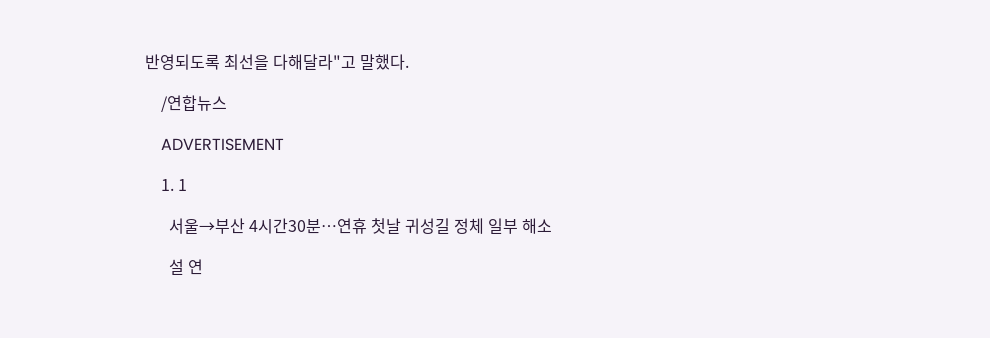반영되도록 최선을 다해달라"고 말했다.

    /연합뉴스

    ADVERTISEMENT

    1. 1

      서울→부산 4시간30분…연휴 첫날 귀성길 정체 일부 해소

      설 연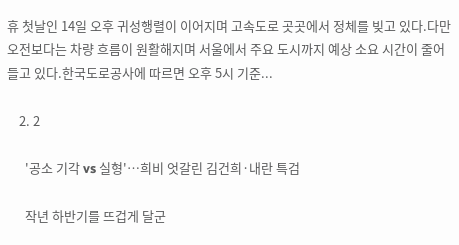휴 첫날인 14일 오후 귀성행렬이 이어지며 고속도로 곳곳에서 정체를 빚고 있다.다만 오전보다는 차량 흐름이 원활해지며 서울에서 주요 도시까지 예상 소요 시간이 줄어들고 있다.한국도로공사에 따르면 오후 5시 기준...

    2. 2

      '공소 기각 vs 실형'…희비 엇갈린 김건희·내란 특검

      작년 하반기를 뜨겁게 달군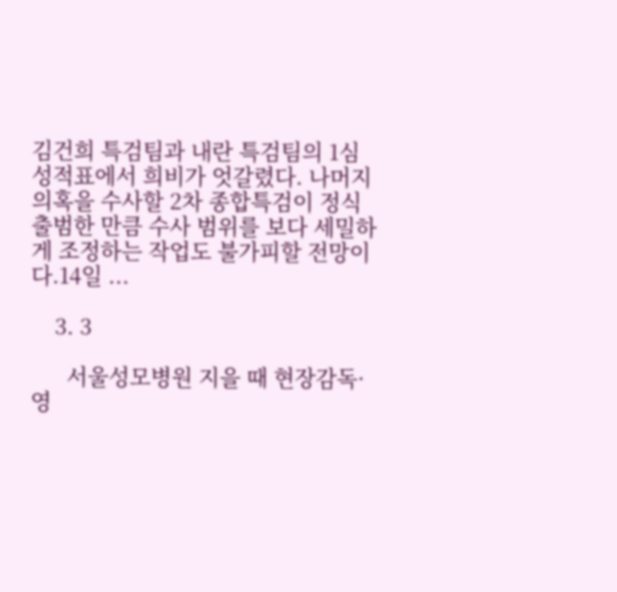김건희 특검팀과 내란 특검팀의 1심 성적표에서 희비가 엇갈렸다. 나머지 의혹을 수사할 2차 종합특검이 정식 출범한 만큼 수사 범위를 보다 세밀하게 조정하는 작업도 불가피할 전망이다.14일 ...

    3. 3

      서울성모병원 지을 때 현장감독·영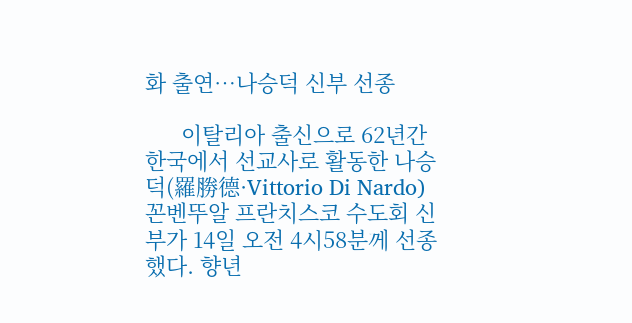화 출연…나승덕 신부 선종

      이탈리아 출신으로 62년간 한국에서 선교사로 활동한 나승덕(羅勝德·Vittorio Di Nardo) 꼰벤뚜알 프란치스코 수도회 신부가 14일 오전 4시58분께 선종했다. 향년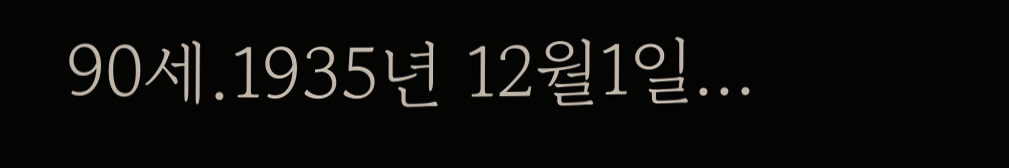90세.1935년 12월1일...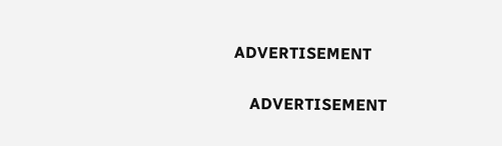ADVERTISEMENT

    ADVERTISEMENT